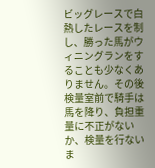ビッグレースで白熱したレースを制し、勝った馬がウィニングランをすることも少なくありません。その後検量室前で騎手は馬を降り、負担重量に不正がないか、検量を行ないま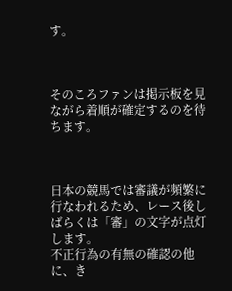す。



そのころファンは掲示板を見ながら着順が確定するのを待ちます。



日本の競馬では審議が頻繁に行なわれるため、レース後しばらくは「審」の文字が点灯します。
不正行為の有無の確認の他に、き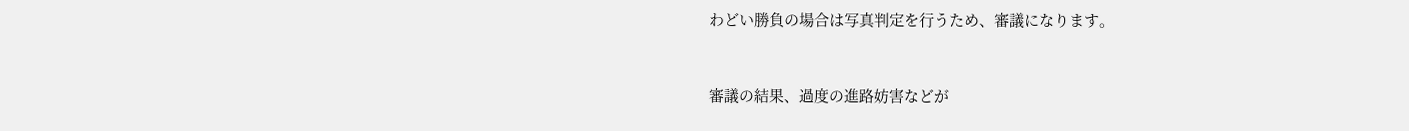わどい勝負の場合は写真判定を行うため、審議になります。



審議の結果、過度の進路妨害などが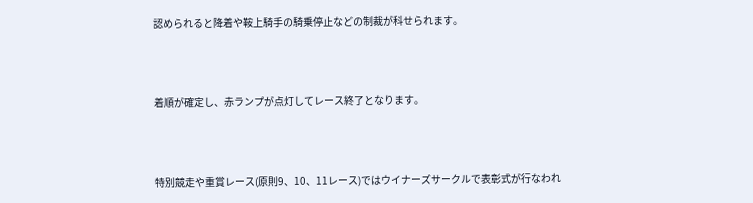認められると降着や鞍上騎手の騎乗停止などの制裁が科せられます。



着順が確定し、赤ランプが点灯してレース終了となります。



特別競走や重賞レース(原則9、10、11レース)ではウイナーズサークルで表彰式が行なわれ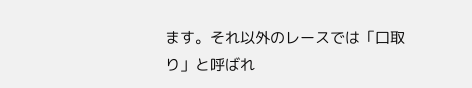ます。それ以外のレースでは「口取り」と呼ばれ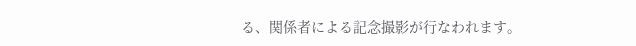る、関係者による記念撮影が行なわれます。